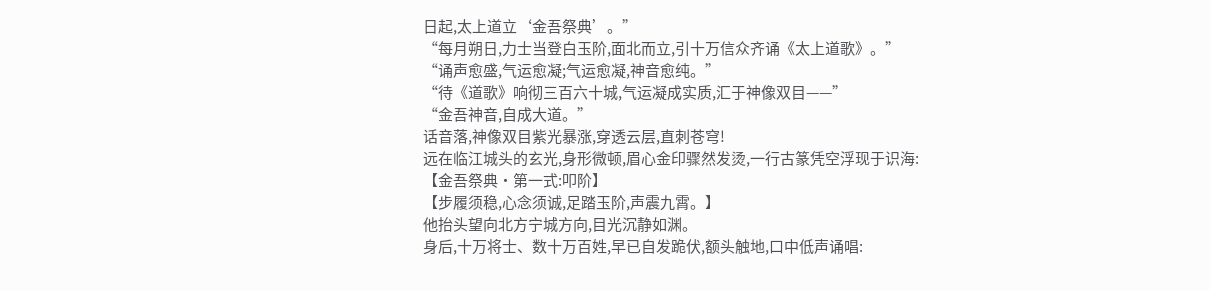日起,太上道立‘金吾祭典’。”
“每月朔日,力士当登白玉阶,面北而立,引十万信众齐诵《太上道歌》。”
“诵声愈盛,气运愈凝;气运愈凝,神音愈纯。”
“待《道歌》响彻三百六十城,气运凝成实质,汇于神像双目——”
“金吾神音,自成大道。”
话音落,神像双目紫光暴涨,穿透云层,直刺苍穹!
远在临江城头的玄光,身形微顿,眉心金印骤然发烫,一行古篆凭空浮现于识海:
【金吾祭典·第一式:叩阶】
【步履须稳,心念须诚,足踏玉阶,声震九霄。】
他抬头望向北方宁城方向,目光沉静如渊。
身后,十万将士、数十万百姓,早已自发跪伏,额头触地,口中低声诵唱: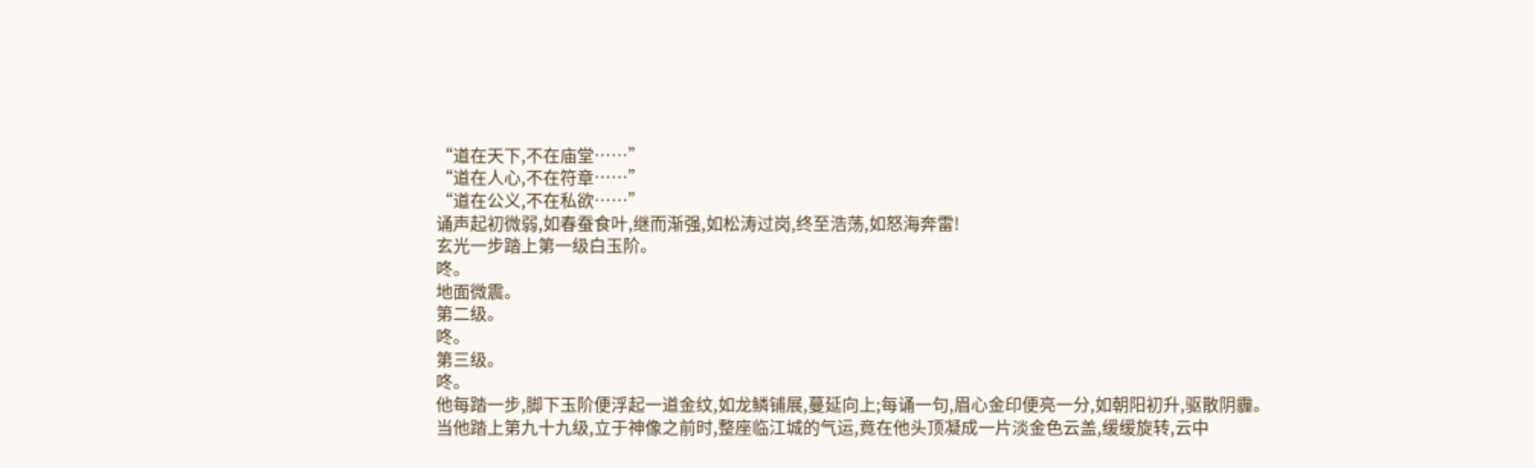“道在天下,不在庙堂……”
“道在人心,不在符章……”
“道在公义,不在私欲……”
诵声起初微弱,如春蚕食叶,继而渐强,如松涛过岗,终至浩荡,如怒海奔雷!
玄光一步踏上第一级白玉阶。
咚。
地面微震。
第二级。
咚。
第三级。
咚。
他每踏一步,脚下玉阶便浮起一道金纹,如龙鳞铺展,蔓延向上;每诵一句,眉心金印便亮一分,如朝阳初升,驱散阴霾。
当他踏上第九十九级,立于神像之前时,整座临江城的气运,竟在他头顶凝成一片淡金色云盖,缓缓旋转,云中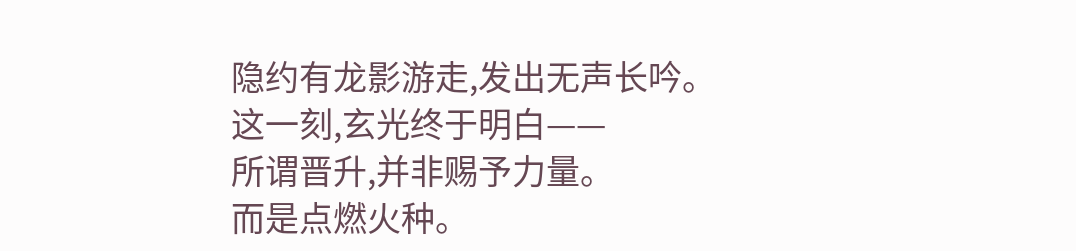隐约有龙影游走,发出无声长吟。
这一刻,玄光终于明白——
所谓晋升,并非赐予力量。
而是点燃火种。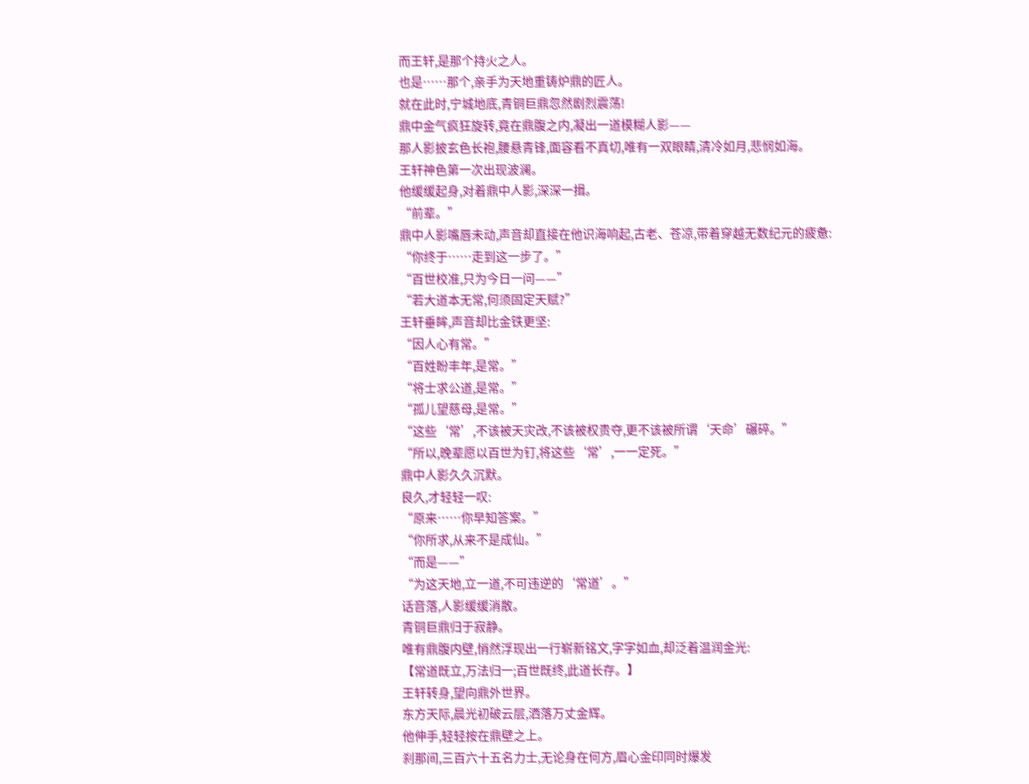而王轩,是那个持火之人。
也是……那个,亲手为天地重铸炉鼎的匠人。
就在此时,宁城地底,青铜巨鼎忽然剧烈震荡!
鼎中金气疯狂旋转,竟在鼎腹之内,凝出一道模糊人影——
那人影披玄色长袍,腰悬青锋,面容看不真切,唯有一双眼睛,清冷如月,悲悯如海。
王轩神色第一次出现波澜。
他缓缓起身,对着鼎中人影,深深一揖。
“前辈。”
鼎中人影嘴唇未动,声音却直接在他识海响起,古老、苍凉,带着穿越无数纪元的疲惫:
“你终于……走到这一步了。”
“百世校准,只为今日一问——”
“若大道本无常,何须固定天赋?”
王轩垂眸,声音却比金铁更坚:
“因人心有常。”
“百姓盼丰年,是常。”
“将士求公道,是常。”
“孤儿望慈母,是常。”
“这些‘常’,不该被天灾改,不该被权贵夺,更不该被所谓‘天命’碾碎。”
“所以,晚辈愿以百世为钉,将这些‘常’,一一定死。”
鼎中人影久久沉默。
良久,才轻轻一叹:
“原来……你早知答案。”
“你所求,从来不是成仙。”
“而是——”
“为这天地,立一道,不可违逆的‘常道’。”
话音落,人影缓缓消散。
青铜巨鼎归于寂静。
唯有鼎腹内壁,悄然浮现出一行崭新铭文,字字如血,却泛着温润金光:
【常道既立,万法归一;百世既终,此道长存。】
王轩转身,望向鼎外世界。
东方天际,晨光初破云层,洒落万丈金辉。
他伸手,轻轻按在鼎壁之上。
刹那间,三百六十五名力士,无论身在何方,眉心金印同时爆发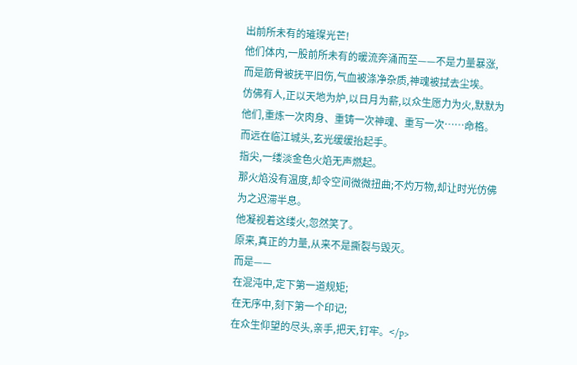出前所未有的璀璨光芒!
他们体内,一股前所未有的暖流奔涌而至——不是力量暴涨,而是筋骨被抚平旧伤,气血被涤净杂质,神魂被拭去尘埃。
仿佛有人,正以天地为炉,以日月为薪,以众生愿力为火,默默为他们,重炼一次肉身、重铸一次神魂、重写一次……命格。
而远在临江城头,玄光缓缓抬起手。
指尖,一缕淡金色火焰无声燃起。
那火焰没有温度,却令空间微微扭曲;不灼万物,却让时光仿佛为之迟滞半息。
他凝视着这缕火,忽然笑了。
原来,真正的力量,从来不是撕裂与毁灭。
而是——
在混沌中,定下第一道规矩;
在无序中,刻下第一个印记;
在众生仰望的尽头,亲手,把天,钉牢。</p>